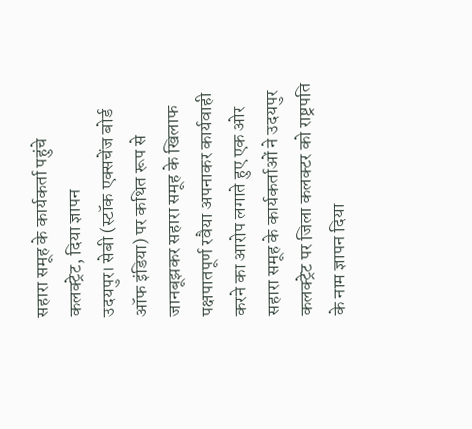सहारा समूह के कार्यकर्ता पहुंचे कलक्ट्रेट, दिया ज्ञापन
उदयपुर। सेबी (स्टॉक एक्सचेंज बोर्ड ऑफ इंडिया) पर कथित रूप से जानबूझकर सहारा समूह के खिलाफ पक्षपातपूर्ण रवैया अपनाकर कार्यवाही करने का आरोप लगाते हुए एक ओर सहारा समूह के कार्यकर्ताओं ने उदयपुर कलक्ट्रेट पर जिला कलक्टर को राष्ट्रपति के नाम ज्ञापन दिया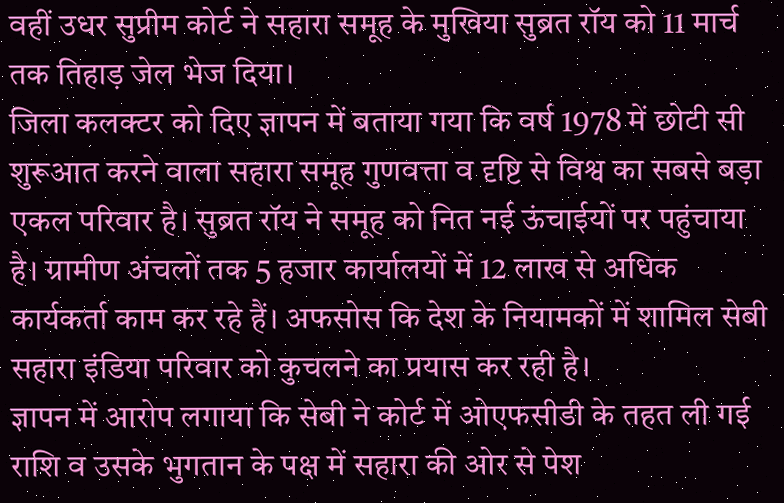वहीं उधर सुप्रीम कोर्ट ने सहारा समूह के मुखिया सुब्रत रॉय को 11 मार्च तक तिहाड़ जेल भेज दिया।
जिला कलक्टर को दिए ज्ञापन में बताया गया कि वर्ष 1978 में छोटी सी शुरूआत करने वाला सहारा समूह गुणवत्ता व दृष्टि से विश्व का सबसे बड़ा एकल परिवार है। सुब्रत रॉय ने समूह को नित नई ऊंचाईयों पर पहुंचाया है। ग्रामीण अंचलों तक 5 हजार कार्यालयों में 12 लाख से अधिक कार्यकर्ता काम कर रहे हैं। अफसोस कि देश के नियामकों में शामिल सेबी सहारा इंडिया परिवार को कुचलने का प्रयास कर रही है।
ज्ञापन में आरोप लगाया कि सेबी ने कोर्ट में ओएफसीडी के तहत ली गई राशि व उसके भुगतान के पक्ष में सहारा की ओर से पेश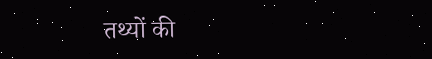तथ्यों की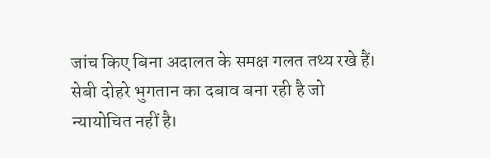जांच किए बिना अदालत के समक्ष गलत तथ्य रखे हैं। सेबी दोहरे भुगतान का दबाव बना रही है जो न्यायोचित नहीं है।